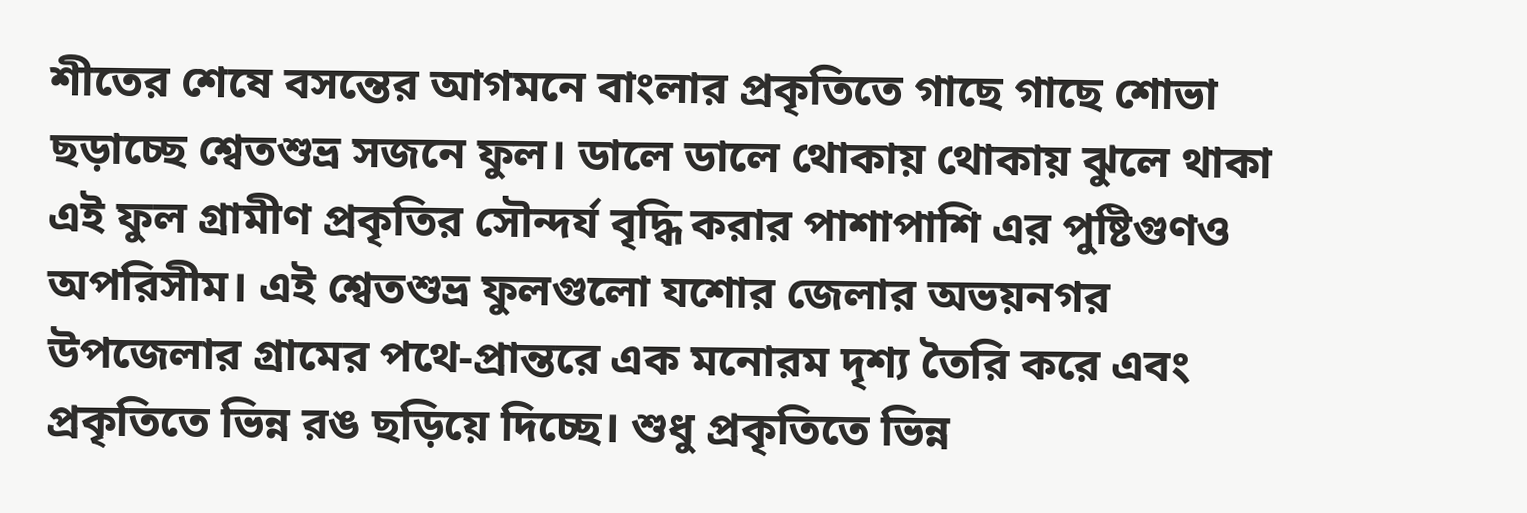শীতের শেষে বসন্তের আগমনে বাংলার প্রকৃতিতে গাছে গাছে শোভা ছড়াচ্ছে শ্বেতশুভ্র সজনে ফুল। ডালে ডালে থোকায় থোকায় ঝুলে থাকা এই ফুল গ্রামীণ প্রকৃতির সৌন্দর্য বৃদ্ধি করার পাশাপাশি এর পুষ্টিগুণও অপরিসীম। এই শ্বেতশুভ্র ফুলগুলো যশোর জেলার অভয়নগর উপজেলার গ্রামের পথে-প্রান্তরে এক মনোরম দৃশ্য তৈরি করে এবং প্রকৃতিতে ভিন্ন রঙ ছড়িয়ে দিচ্ছে। শুধু প্রকৃতিতে ভিন্ন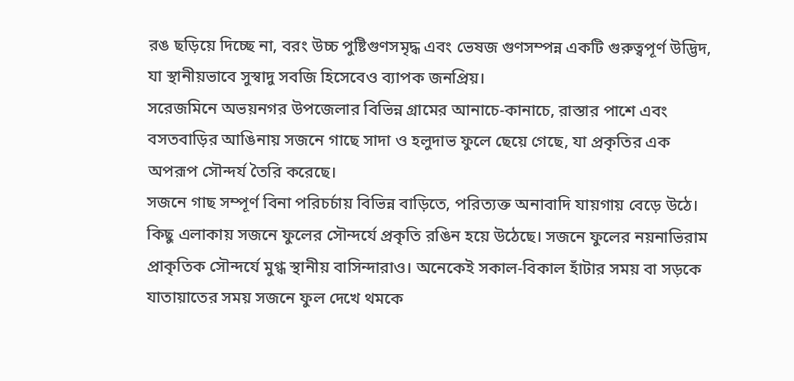রঙ ছড়িয়ে দিচ্ছে না, বরং উচ্চ পুষ্টিগুণসমৃদ্ধ এবং ভেষজ গুণসম্পন্ন একটি গুরুত্বপূর্ণ উদ্ভিদ, যা স্থানীয়ভাবে সুস্বাদু সবজি হিসেবেও ব্যাপক জনপ্রিয়।
সরেজমিনে অভয়নগর উপজেলার বিভিন্ন গ্রামের আনাচে-কানাচে, রাস্তার পাশে এবং বসতবাড়ির আঙিনায় সজনে গাছে সাদা ও হলুদাভ ফুলে ছেয়ে গেছে, যা প্রকৃতির এক অপরূপ সৌন্দর্য তৈরি করেছে।
সজনে গাছ সম্পূর্ণ বিনা পরিচর্চায় বিভিন্ন বাড়িতে, পরিত্যক্ত অনাবাদি যায়গায় বেড়ে উঠে। কিছু এলাকায় সজনে ফুলের সৌন্দর্যে প্রকৃতি রঙিন হয়ে উঠেছে। সজনে ফুলের নয়নাভিরাম প্রাকৃতিক সৌন্দর্যে মুগ্ধ স্থানীয় বাসিন্দারাও। অনেকেই সকাল-বিকাল হাঁটার সময় বা সড়কে যাতায়াতের সময় সজনে ফুল দেখে থমকে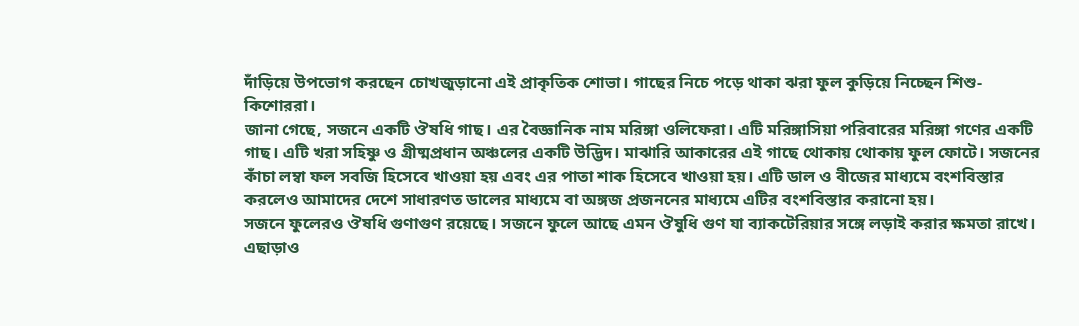দাঁড়িয়ে উপভোগ করছেন চোখজুড়ানো এই প্রাকৃতিক শোভা। গাছের নিচে পড়ে থাকা ঝরা ফুল কুড়িয়ে নিচ্ছেন শিশু-কিশোররা।
জানা গেছে, সজনে একটি ঔষধি গাছ। এর বৈজ্ঞানিক নাম মরিঙ্গা ওলিফেরা। এটি মরিঙ্গাসিয়া পরিবারের মরিঙ্গা গণের একটি গাছ। এটি খরা সহিষ্ণু ও গ্রীষ্মপ্রধান অঞ্চলের একটি উদ্ভিদ। মাঝারি আকারের এই গাছে থোকায় থোকায় ফুল ফোটে। সজনের কাঁচা লম্বা ফল সবজি হিসেবে খাওয়া হয় এবং এর পাতা শাক হিসেবে খাওয়া হয়। এটি ডাল ও বীজের মাধ্যমে বংশবিস্তার করলেও আমাদের দেশে সাধারণত ডালের মাধ্যমে বা অঙ্গজ প্রজননের মাধ্যমে এটির বংশবিস্তার করানো হয়।
সজনে ফুলেরও ঔষধি গুণাগুণ রয়েছে। সজনে ফুলে আছে এমন ঔষুধি গুণ যা ব্যাকটেরিয়ার সঙ্গে লড়াই করার ক্ষমতা রাখে। এছাড়াও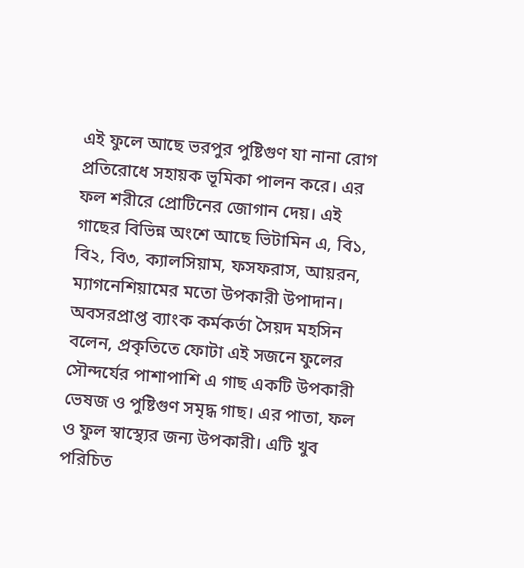এই ফুলে আছে ভরপুর পুষ্টিগুণ যা নানা রোগ প্রতিরোধে সহায়ক ভূমিকা পালন করে। এর ফল শরীরে প্রোটিনের জোগান দেয়। এই গাছের বিভিন্ন অংশে আছে ভিটামিন এ, বি১, বি২, বি৩, ক্যালসিয়াম, ফসফরাস, আয়রন, ম্যাগনেশিয়ামের মতো উপকারী উপাদান।
অবসরপ্রাপ্ত ব্যাংক কর্মকর্তা সৈয়দ মহসিন বলেন, প্রকৃতিতে ফোটা এই সজনে ফুলের সৌন্দর্যের পাশাপাশি এ গাছ একটি উপকারী ভেষজ ও পুষ্টিগুণ সমৃদ্ধ গাছ। এর পাতা, ফল ও ফুল স্বাস্থ্যের জন্য উপকারী। এটি খুব পরিচিত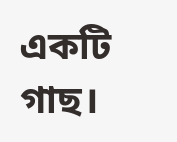একটি গাছ।